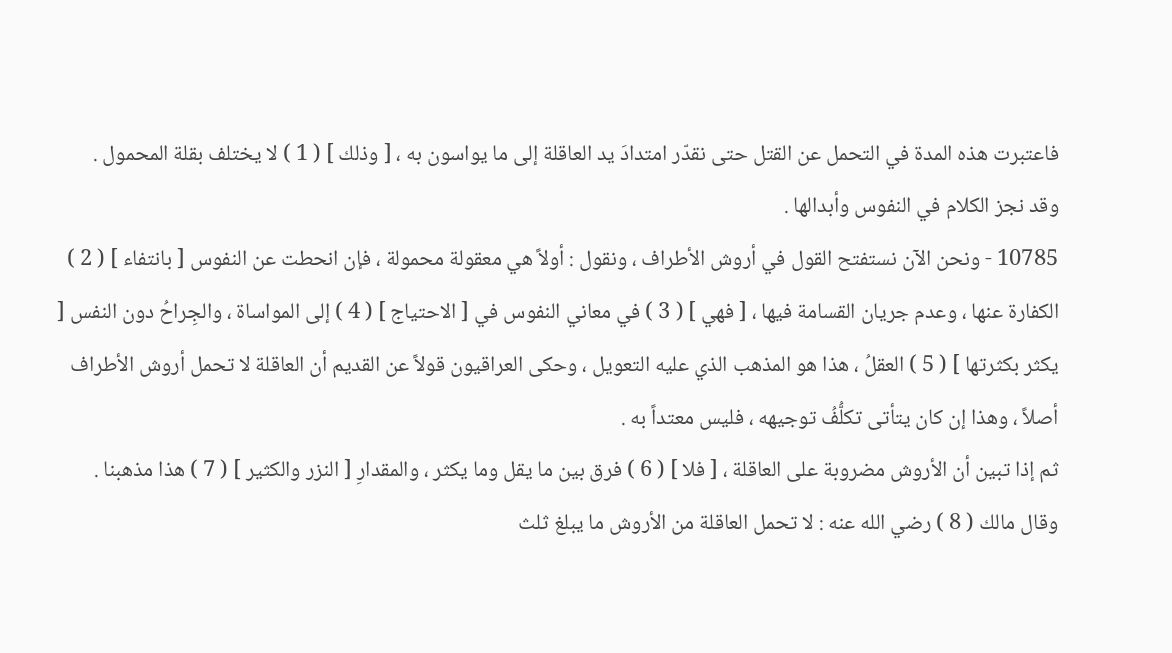فاعتبرت هذه المدة في التحمل عن القتل حتى نقدّر امتدادَ يد العاقلة إلى ما يواسون به ، [ وذلك ] ( 1 ) لا يختلف بقلة المحمول .
وقد نجز الكلام في النفوس وأبدالها .
10785 - ونحن الآن نستفتح القول في أروش الأطراف ، ونقول : أولاً هي معقولة محمولة ، فإن انحطت عن النفوس [ بانتفاء ] ( 2 ) الكفارة عنها ، وعدم جريان القسامة فيها ، [ فهي ] ( 3 ) في معاني النفوس في [ الاحتياج ] ( 4 ) إلى المواساة ، والجِراحُ دون النفس [ يكثر بكثرتها ] ( 5 ) العقلُ ، هذا هو المذهب الذي عليه التعويل ، وحكى العراقيون قولاً عن القديم أن العاقلة لا تحمل أروش الأطراف أصلاً ، وهذا إن كان يتأتى تكلُّفُ توجيهه ، فليس معتداً به .
ثم إذا تبين أن الأروش مضروبة على العاقلة ، [ فلا ] ( 6 ) فرق بين ما يقل وما يكثر ، والمقدارِ [ النزر والكثير ] ( 7 ) هذا مذهبنا .
وقال مالك ( 8 ) رضي الله عنه : لا تحمل العاقلة من الأروش ما يبلغ ثلث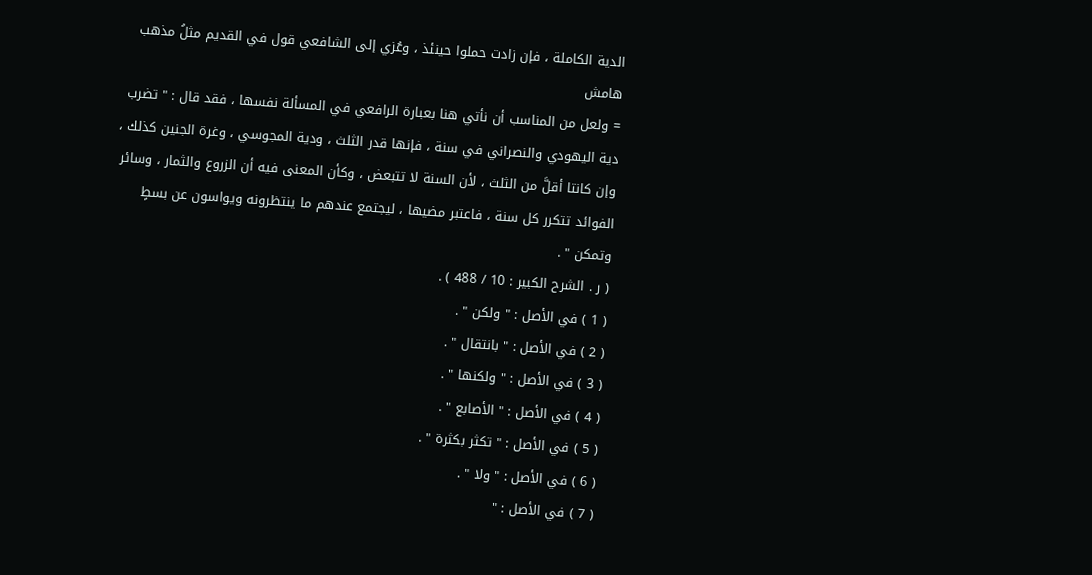الدية الكاملة ، فإن زادت حملوا حينئذ ، وعُزي إلى الشافعي قول في القديم مثلُ مذهب
هامش
= ولعل من المناسب أن نأتي هنا بعبارة الرافعي في المسألة نفسها ، فقد قال : " تضرب دية اليهودي والنصراني في سنة ، فإنها قدر الثلث ، ودية المجوسي ، وغرة الجنين كذلك ، وإن كانتا أقلَّ من الثلث ، لأن السنة لا تتبعض ، وكأن المعنى فيه أن الزروع والثمار ، وسائر الفوائد تتكرر كل سنة ، فاعتبر مضيها ، ليجتمع عندهم ما ينتظرونه ويواسون عن بسطٍ وتمكن " .
( ر . الشرح الكبير : 10 / 488 ) .
( 1 ) في الأصل : " ولكن " .
( 2 ) في الأصل : " بانتقال " .
( 3 ) في الأصل : " ولكنها " .
( 4 ) في الأصل : " الأصابع " .
( 5 ) في الأصل : " تكثر بكثرة " .
( 6 ) في الأصل : " ولا " .
( 7 ) في الأصل : "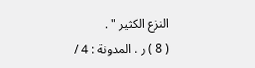النزع الكثير " .
( 8 ) ر . المدونة : 4 /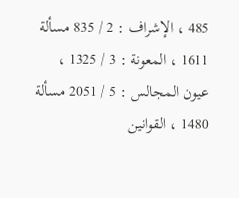485 ، الإشراف : 2 / 835 مسألة 1611 ، المعونة : 3 / 1325 ، عيون المجالس : 5 / 2051 مسألة 1480 ، القوانين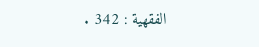الفقهية : 342 .